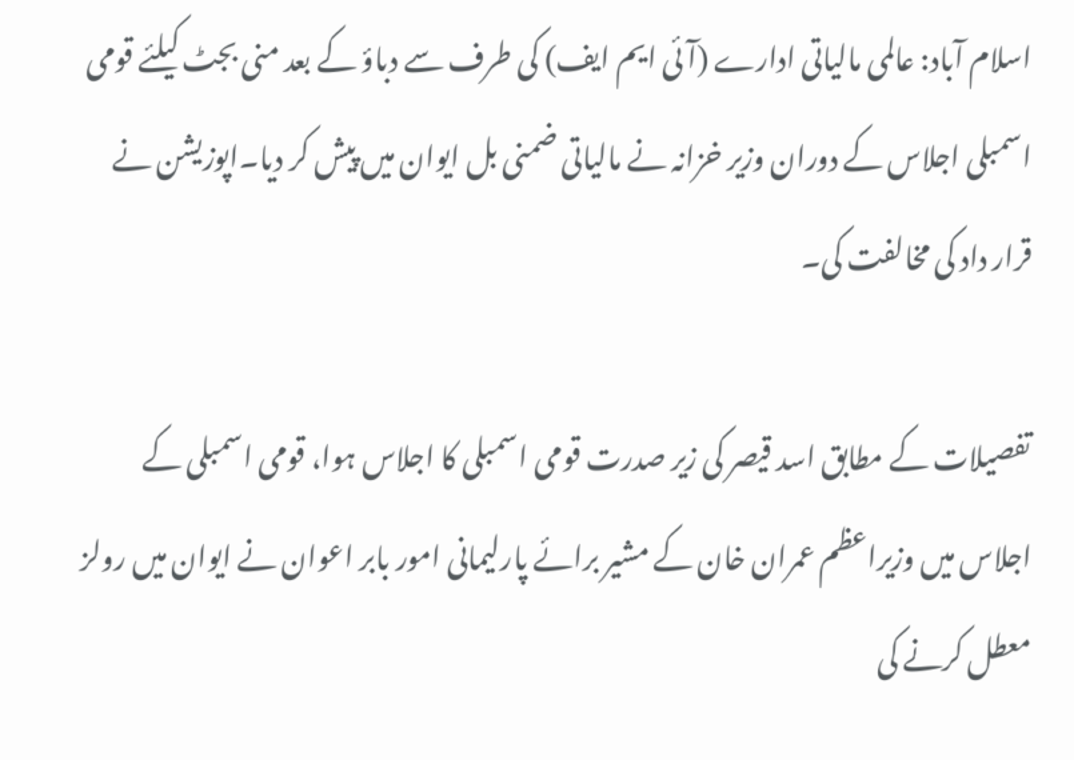اسلام آباد: عالمی مالیاتی ادارے (آئی ایم ایف) کی طرف سے دباؤ کے بعد منی بجٹ کیلئے قومی اسمبلی اجلاس کے دوران وزیر خزانہ نے مالیاتی ضمنی بل ایوان میں پیش کر دیا۔اپوزیشن نے قرار داد کی مخالفت کی۔

تفصیلات کے مطابق اسد قیصر کی زیر صدرت قومی اسمبلی کا اجلاس ہوا، قومی اسمبلی کے اجلاس میں وزیراعظم عمران خان کے مشیر برائے پارلیمانی امور بابر اعوان نے ایوان میں رولز معطل کرنے کی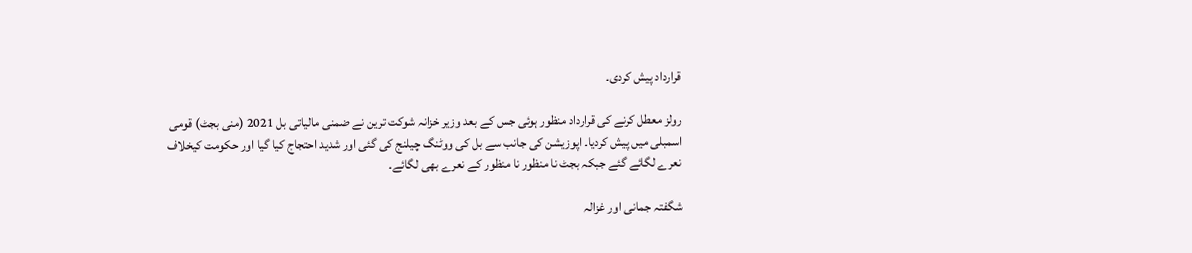قرارداد پیش کردی۔

رولز معطل کرنے کی قرارداد منظور ہوئی جس کے بعد وزیر خزانہ شوکت ترین نے ضمنی مالیاتی بل 2021 (منی بجٹ) قومی اسمبلی میں پیش کردیا۔ اپوزیشن کی جانب سے بل کی ووٹنگ چیلنج کی گئی اور شدید احتجاج کیا گیا اور حکومت کیخلاف نعرے لگائے گئے جبکہ بجٹ نا منظور نا منظور کے نعرے بھی لگائے۔

شگفتہ جمانی اور غزالہ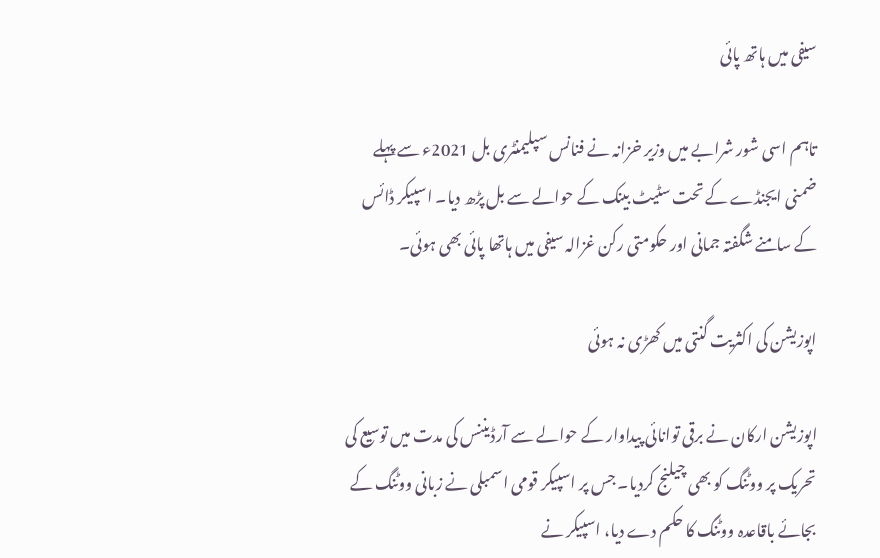سیفی میں ہاتھ پائی

تاہم اسی شور شرابے میں وزیر خزانہ نے فنانس سپلیمنٹری بل 2021ء سے پہلے ضمنی ایجنڈے کے تحت سٹیٹ بینک کے حوالے سے بل پڑھ دیا۔ اسپیکر ڈائس کے سامنے شگفتہ جمانی اور حکومتی رکن غزالہ سیفی میں ہاتھا پائی بھی ہوئی۔

اپوزیشن کی اکثریت گنتی میں کھڑی نہ ہوئی

اپوزیشن ارکان نے برقی توانائی پیداوار کے حوالے سے آرڈیننس کی مدت میں توسیع کی تحریک پر ووٹنگ کو بھی چیلنج کردیا۔ جس پر اسپیکر قومی اسمبلی نے زبانی ووٹنگ کے بجائے باقاعدہ ووٹنگ کا حکم دے دیا، اسپیکر نے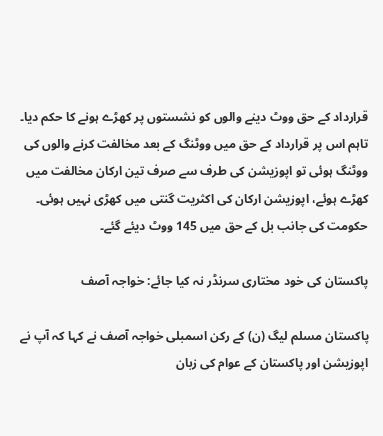قرارداد کے حق ووٹ دینے والوں کو نشستوں پر کھڑے ہونے کا حکم دیا۔ تاہم اس پر قرارداد کے حق میں ووٹنگ کے بعد مخالفت کرنے والوں کی ووٹنگ ہوئی تو اپوزیشن کی طرف سے صرف تین ارکان مخالفت میں کھڑے ہوئے، اپوزیشن ارکان کی اکثریت گنتی میں کھڑی نہیں ہوئی۔ حکومت کی جانب بل کے حق میں 145 ووٹ دیئے گئے۔

پاکستان کی خود مختاری سرنڈر نہ کیا جائے: خواجہ آصف

پاکستان مسلم لیگ (ن) کے رکن اسمبلی خواجہ آصف نے کہا کہ آپ نے اپوزیشن اور پاکستان کے عوام کی زبان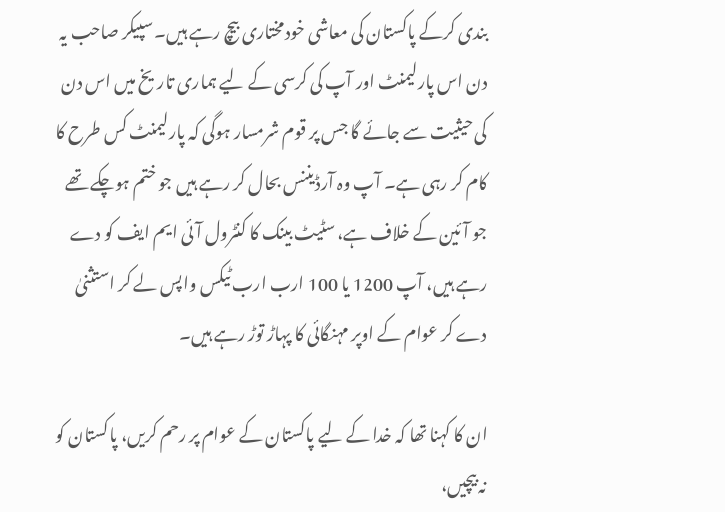بندی کرکے پاکستان کی معاشی خودمختاری بیچ رہے ہیں۔ سپیکر صاحب یہ دن اس پارلیمنٹ اور آپ کی کرسی کے لیے ہماری تاریخ میں اس دن کی حیثیت سے جائے گا جس پر قوم شرمسار ہوگی کہ پارلیمنٹ کس طرح کا کام کر رہی ہے۔ آپ وہ آرڈیننس بحال کر رہے ہیں جو ختم ہوچکے تھے جو آئین کے خلاف ہے، سٹیٹ بینک کا کنٹرول آئی ایم ایف کو دے رہے ہیں، آپ 1200 یا 100 ارب ارب ٹیکس واپس لے کر استثنیٰ دے کر عوام کے اوپر مہنگائی کا پہاڑ توڑ رہے ہیں۔

ان کا کہنا تھا کہ خدا کے لیے پاکستان کے عوام پر رحم کریں، پاکستان کو نہ بیچیں،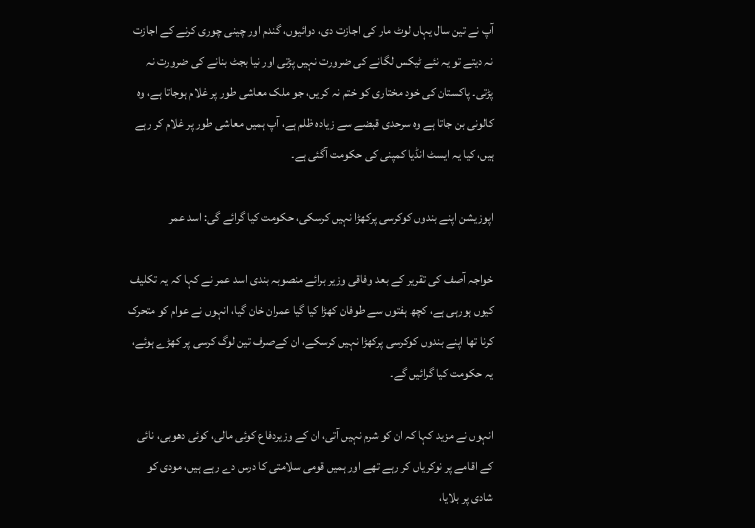آپ نے تین سال یہاں لوٹ مار کی اجازت دی، دوائیوں، گندم اور چینی چوری کرنے کے اجازت نہ دیتے تو یہ نئے ٹیکس لگانے کی ضرورت نہیں پڑتی اور نیا بجٹ بنانے کی ضرورت نہ پڑتی۔ پاکستان کی خود مختاری کو ختم نہ کریں، جو ملک معاشی طور پر غلام ہوجاتا ہے، وہ کالونی بن جاتا ہے وہ سرحدی قبضے سے زیادہ ظلم ہے، آپ ہمیں معاشی طور پر غلام کر رہے ہیں، کیا یہ ایسٹ انڈیا کمپنی کی حکومت آگئی ہے۔

اپوزیشن اپنے بندوں کوکرسی پرکھڑا نہیں کرسکی، حکومت کیا گرائے گی: اسد عمر

خواجہ آصف کی تقریر کے بعد وفاقی وزیر برائے منصوبہ بندی اسد عمر نے کہا کہ یہ تکلیف کیوں ہورہی ہے، کچھ ہفتوں سے طوفان کھڑا کیا گیا عمران خان گیا، انہوں نے عوام کو متحرک کرنا تھا اپنے بندوں کوکرسی پرکھڑا نہیں کرسکے، ان کےصرف تین لوگ کرسی پر کھڑے ہوئے، یہ حکومت کیا گرائیں گے۔

انہوں نے مزید کہا کہ ان کو شرم نہیں آتی، ان کے وزیردفاع کوئی مالی، کوئی دھوبی، نائی کے اقامے پر نوکریاں کر رہے تھے اور ہمیں قومی سلامتی کا درس دے رہے ہیں، مودی کو شادی پر بلایا،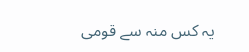یہ کس منہ سے قومی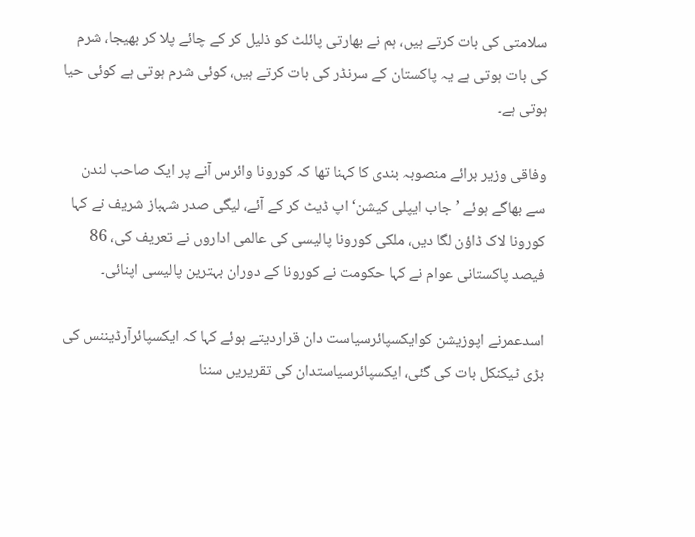سلامتی کی بات کرتے ہیں، ہم نے بھارتی پائلٹ کو ذلیل کر کے چائے پلا کر بھیجا، شرم کی بات ہوتی ہے یہ پاکستان کے سرنڈر کی بات کرتے ہیں، کوئی شرم ہوتی ہے کوئی حیا ہوتی ہے۔

وفاقی وزیر برائے منصوبہ بندی کا کہنا تھا کہ کورونا وائرس آنے پر ایک صاحب لندن سے بھاگے ہوئے ’جاب ایپلی کیشن‘ اپ ڈیٹ کر کے آئے، لیگی صدر شہباز شریف نے کہا کورونا لاک ڈاؤن لگا دیں، ملکی کورونا پالیسی کی عالمی اداروں نے تعریف کی، 86 فیصد پاکستانی عوام نے کہا حکومت نے کورونا کے دوران بہترین پالیسی اپنائی۔

اسدعمرنے اپوزیشن کوایکسپائرسیاست دان قراردیتے ہوئے کہا کہ ایکسپائرآرڈیننس کی بڑی ٹیکنکل بات کی گئی، ایکسپائرسیاستدان کی تقریریں سننا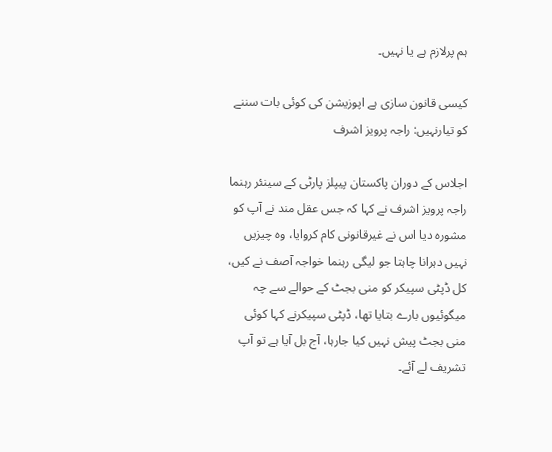ہم پرلازم ہے یا نہیں۔

کیسی قانون سازی ہے اپوزیشن کی کوئی بات سننے کو تیارنہیں: راجہ پرویز اشرف

اجلاس کے دوران پاکستان پیپلز پارٹی کے سینئر رہنما راجہ پرویز اشرف نے کہا کہ جس عقل مند نے آپ کو مشورہ دیا اس نے غیرقانونی کام کروایا، وہ چیزیں نہیں دہرانا چاہتا جو لیگی رہنما خواجہ آصف نے کیں، کل ڈپٹی سپیکر کو منی بجٹ کے حوالے سے چہ میگوئیوں بارے بتایا تھا، ڈپٹی سپیکرنے کہا کوئی منی بجٹ پیش نہیں کیا جارہا، آج بل آیا ہے تو آپ تشریف لے آئے۔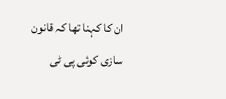ان کا کہنا تھا کہ قانون سازی کوئی پی ٹی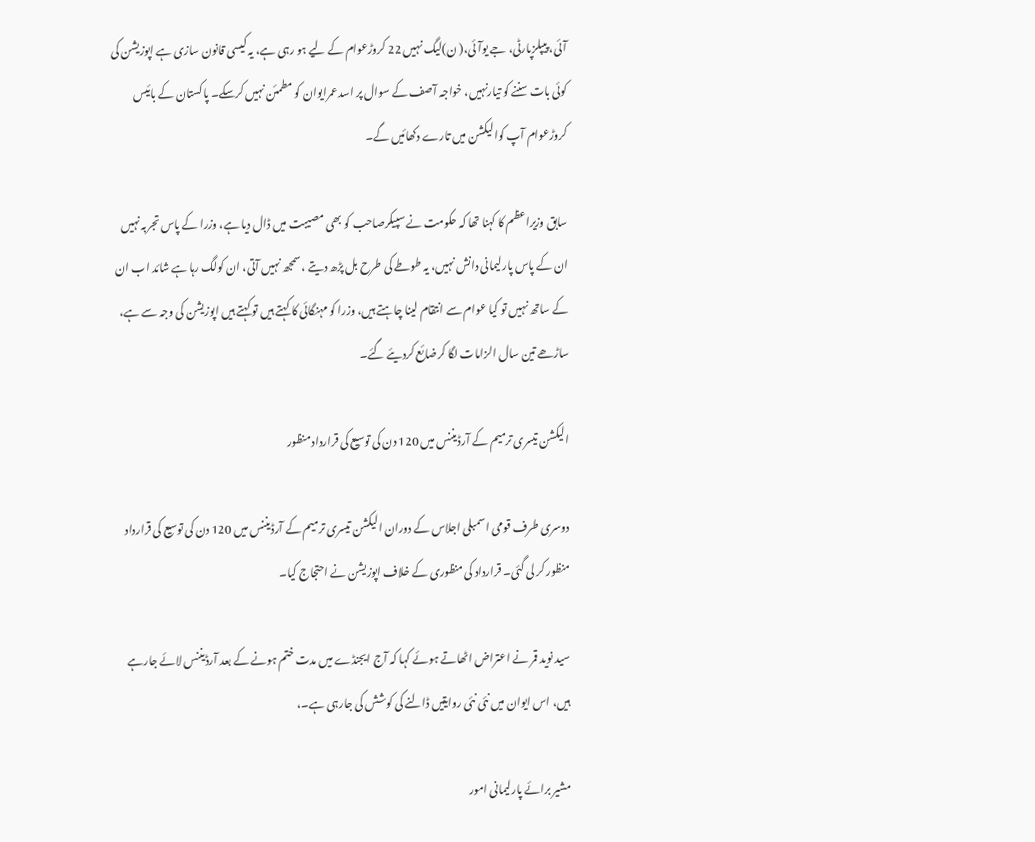آئی، پیپلزپارٹی، جے یوآئی،( ن)لیگ نہیں 22 کروڑعوام کے لیے ہو رہی ہے، یہ کیسی قانون سازی ہے اپوزیشن کی کوئی بات سننے کو تیارنہیں، خواجہ آصف کے سوال پر اسدعمرایوان کو مطمئن نہیں کرسکے۔ پاکستان کے بائیس کروڑعوام آپ کوالیکشن میں تارے دکھائیں گے۔

سابق وزیراعظم کا کہنا تھا کہ حکومت نے سپیکرصاحب کو بھی مصیبت میں ڈال دیا ہے، وزرا کے پاس تجربہ نہیں ان کے پاس پارلیمانی دانش نہیں، یہ طوطے کی طرح بل پڑھ دیتے ،سمجھ نہیں آتی، ان کولگ رہا ہے شائد اب ان کے ساتھ نہیں تو کیا عوام سے انتقام لینا چاہتے ہیں، وزرا کو مہنگائی کا کہتے ہیں تو کہتے ہیں اپوزیشن کی وجہ سے ہے، ساڑھے تین سال الزامات لگا کرضائع کردیئے گئے۔

الیکشن تیسری ترمیم کے آرڈیننس میں 120 دن کی توسیع کی قرارداد منظور

دوسری طرف قومی اسمبلی اجلاس کے دوران الیکشن تیسری ترمیم کے آرڈیننس میں 120 دن کی توسیع کی قرارداد منظور کر لی گئی۔ قرارداد کی منظوری کے خلاف اپوزیشن نے احتجاج کیا۔

سید نوید قمر نے اعتراض اٹھاتے ہوئے کہا کہ آج ایجنڈے میں مدت ختم ہونے کے بعد آرڈیننس لائے جارہے ہیں، اس ایوان میں نئی نئی روایتیں ڈالنے کی کوشش کی جارہی ہے۔،

مشیر برائے پارلیمانی امور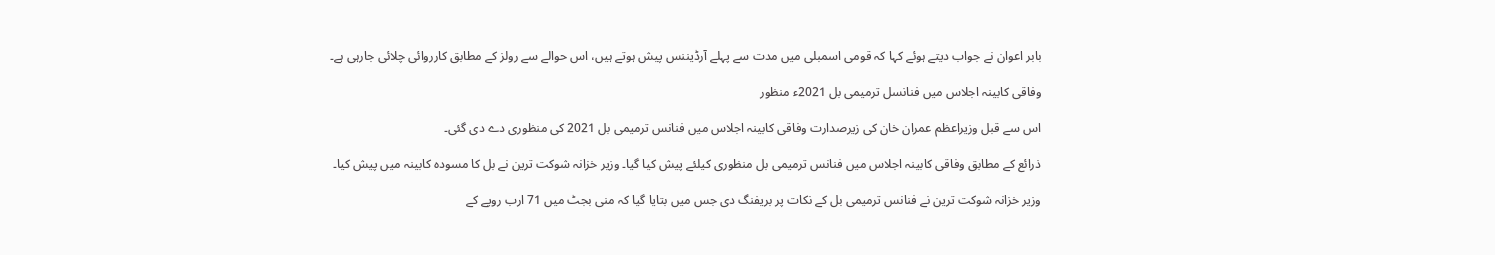بابر اعوان نے جواب دیتے ہوئے کہا کہ قومی اسمبلی میں مدت سے پہلے آرڈیننس پیش ہوتے ہیں، اس حوالے سے رولز کے مطابق کارروائی چلائی جارہی ہے۔

وفاقی کابینہ اجلاس میں فنانسل ترمیمی بل 2021ء منظور

اس سے قبل وزیراعظم عمران خان کی زیرصدارت وفاقی کابینہ اجلاس میں فنانس ترمیمی بل 2021 کی منظوری دے دی گئی۔

ذرائع کے مطابق وفاقی کابینہ اجلاس میں فنانس ترمیمی بل منظوری کیلئے پیش کیا گیا۔ وزیر خزانہ شوکت ترین نے بل کا مسودہ کابینہ میں پیش کیا۔

وزیر خزانہ شوکت ترین نے فنانس ترمیمی بل کے نکات پر بریفنگ دی جس میں بتایا گیا کہ منی بجٹ میں 71 ارب روپے کے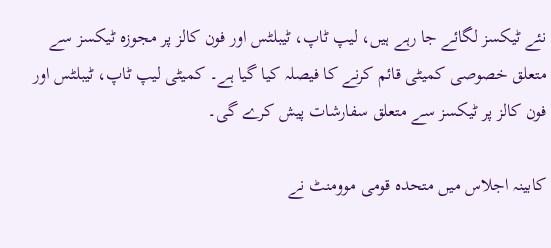نئے ٹیکسز لگائے جا رہے ہیں، لیپ ٹاپ، ٹیبلٹس اور فون کالز پر مجوزہ ٹیکسز سے متعلق خصوصی کمیٹی قائم کرنے کا فیصلہ کیا گیا ہے۔ کمیٹی لیپ ٹاپ، ٹیبلٹس اور فون کالز پر ٹیکسز سے متعلق سفارشات پیش کرے گی۔

کابینہ اجلاس میں متحدہ قومی موومنٹ نے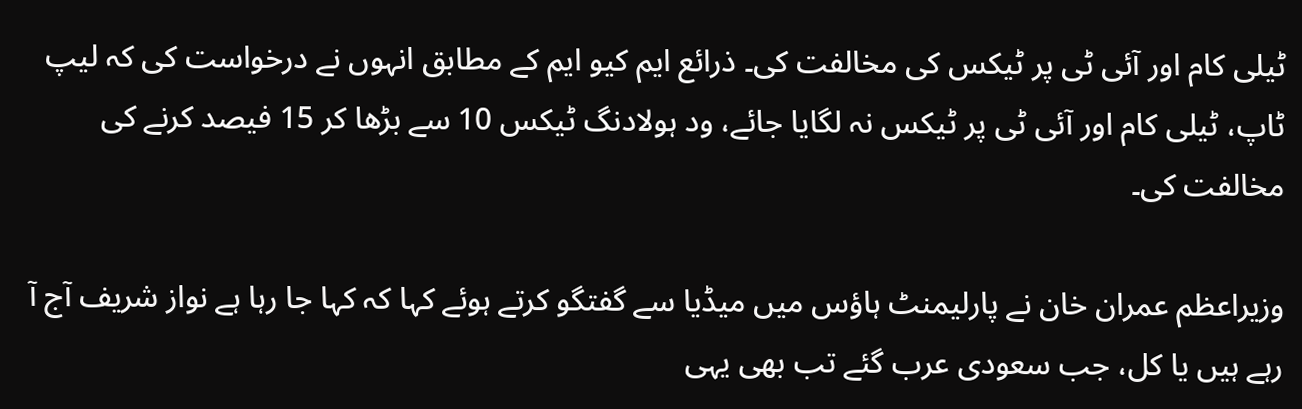ٹیلی کام اور آئی ٹی پر ٹیکس کی مخالفت کی۔ ذرائع ایم کیو ایم کے مطابق انہوں نے درخواست کی کہ لیپ ٹاپ، ٹیلی کام اور آئی ٹی پر ٹیکس نہ لگایا جائے، ود ہولادنگ ٹیکس 10 سے بڑھا کر 15 فیصد کرنے کی مخالفت کی۔

وزیراعظم عمران خان نے پارلیمنٹ ہاؤس میں میڈیا سے گفتگو کرتے ہوئے کہا کہ کہا جا رہا ہے نواز شریف آج آ رہے ہیں یا کل، جب سعودی عرب گئے تب بھی یہی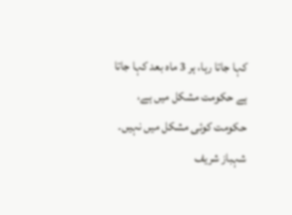کہا جاتا رہا، ہر 3 ماہ بعد کہا جاتا ہے حکومت مشکل میں ہے، حکومت کوئی مشکل میں نہیں۔ شہباز شریف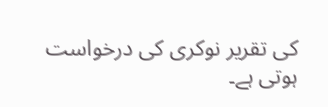کی تقریر نوکری کی درخواست ہوتی ہے۔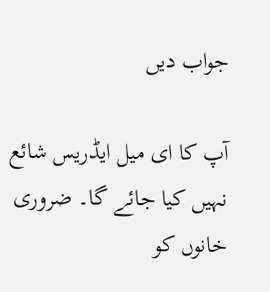جواب دیں

آپ کا ای میل ایڈریس شائع نہیں کیا جائے گا۔ ضروری خانوں کو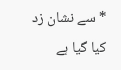* سے نشان زد کیا گیا ہے